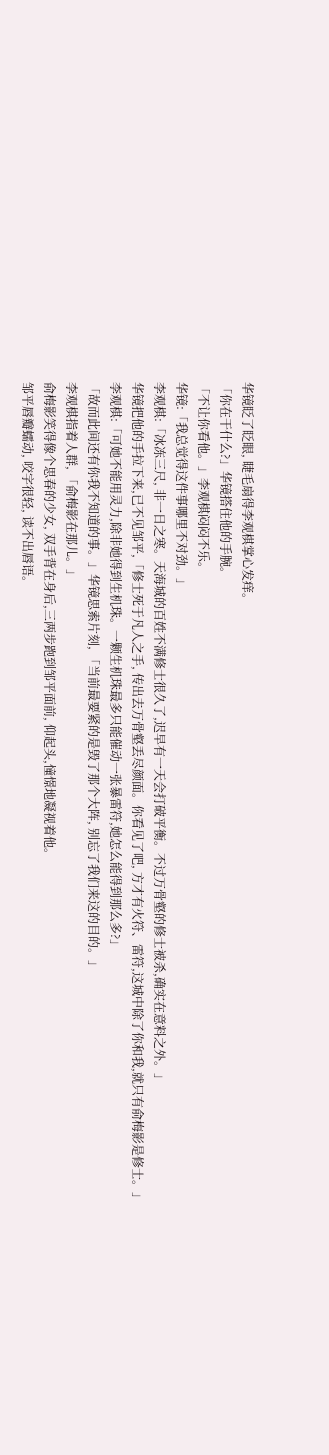华镜眨了眨眼, 睫毛扇得李观棋掌心发痒。
「你在干什么?」华镜搭住他的手腕。
「不让你看他。」李观棋闷闷不乐。
华镜:「我总觉得这件事哪里不对劲。」
李观棋:「冰冻三尺, 非一日之寒。天海城的百姓不满修士很久了,迟早有一天会打破平衡。不过万骨壑的修士被杀,确实在意料之外。」
华镜把他的手拉下来,已不见邹平,「修士死于凡人之手, 传出去万骨壑丢尽颜面。你看见了吧, 方才有火符、雷符,这城中除了你和我,就只有俞梅影是修士。」
李观棋:「可她不能用灵力,除非她得到生机珠。一颗生机珠最多只能催动一张暴雷符,她怎么能得到那么多?」
「故而此间还有你我不知道的事。」华镜思索片刻, 「当前最要紧的是毁了那个大阵, 别忘了我们来这的目的。」
李观棋指着人群, 「俞梅影在那儿。」
俞梅影笑得像个思春的少女, 双手背在身后,三两步跑到邹平面前, 仰起头,憧憬地凝视着他。
邹平唇瓣蠕动, 咬字很轻, 读不出唇语。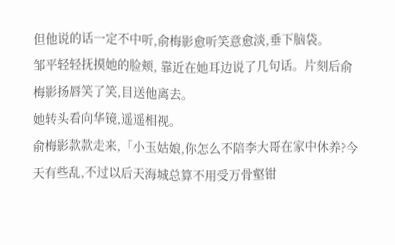但他说的话一定不中听,俞梅影愈听笑意愈淡,垂下脑袋。
邹平轻轻抚摸她的脸颊, 靠近在她耳边说了几句话。片刻后俞梅影扬唇笑了笑,目送他离去。
她转头看向华镜,遥遥相视。
俞梅影款款走来,「小玉姑娘,你怎么不陪李大哥在家中休养?今天有些乱,不过以后天海城总算不用受万骨壑钳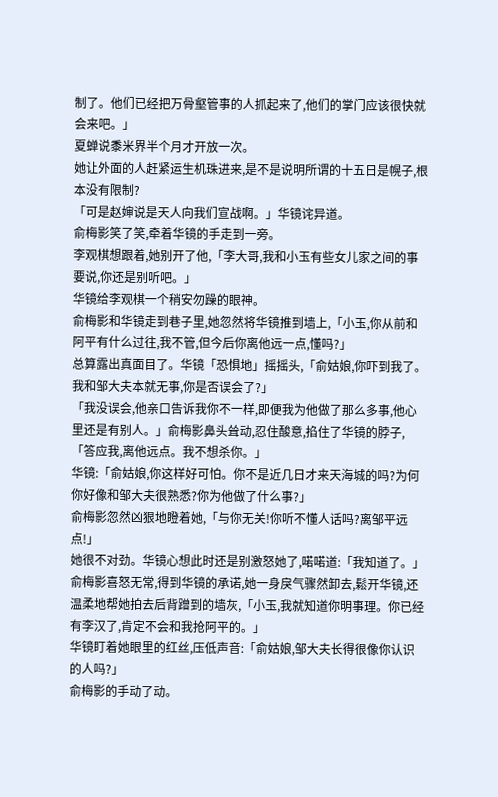制了。他们已经把万骨壑管事的人抓起来了,他们的掌门应该很快就会来吧。」
夏蝉说黍米界半个月才开放一次。
她让外面的人赶紧运生机珠进来,是不是说明所谓的十五日是幌子,根本没有限制?
「可是赵婶说是天人向我们宣战啊。」华镜诧异道。
俞梅影笑了笑,牵着华镜的手走到一旁。
李观棋想跟着,她别开了他,「李大哥,我和小玉有些女儿家之间的事要说,你还是别听吧。」
华镜给李观棋一个稍安勿躁的眼神。
俞梅影和华镜走到巷子里,她忽然将华镜推到墙上,「小玉,你从前和阿平有什么过往,我不管,但今后你离他远一点,懂吗?」
总算露出真面目了。华镜「恐惧地」摇摇头,「俞姑娘,你吓到我了。我和邹大夫本就无事,你是否误会了?」
「我没误会,他亲口告诉我你不一样,即便我为他做了那么多事,他心里还是有别人。」俞梅影鼻头耸动,忍住酸意,掐住了华镜的脖子,「答应我,离他远点。我不想杀你。」
华镜:「俞姑娘,你这样好可怕。你不是近几日才来天海城的吗?为何你好像和邹大夫很熟悉?你为他做了什么事?」
俞梅影忽然凶狠地瞪着她,「与你无关!你听不懂人话吗?离邹平远点!」
她很不对劲。华镜心想此时还是别激怒她了,喏喏道:「我知道了。」
俞梅影喜怒无常,得到华镜的承诺,她一身戾气骤然卸去,鬆开华镜,还温柔地帮她拍去后背蹭到的墙灰,「小玉,我就知道你明事理。你已经有李汉了,肯定不会和我抢阿平的。」
华镜盯着她眼里的红丝,压低声音:「俞姑娘,邹大夫长得很像你认识的人吗?」
俞梅影的手动了动。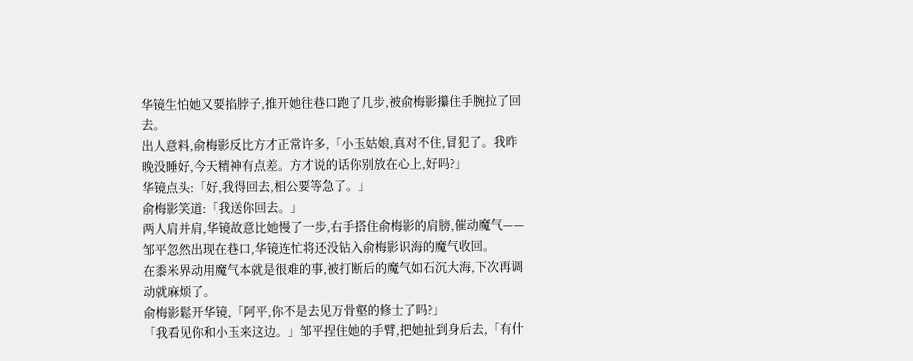华镜生怕她又要掐脖子,推开她往巷口跑了几步,被俞梅影攥住手腕拉了回去。
出人意料,俞梅影反比方才正常许多,「小玉姑娘,真对不住,冒犯了。我昨晚没睡好,今天精神有点差。方才说的话你别放在心上,好吗?」
华镜点头:「好,我得回去,相公要等急了。」
俞梅影笑道:「我送你回去。」
两人肩并肩,华镜故意比她慢了一步,右手搭住俞梅影的肩膀,催动魔气——
邹平忽然出现在巷口,华镜连忙将还没钻入俞梅影识海的魔气收回。
在黍米界动用魔气本就是很难的事,被打断后的魔气如石沉大海,下次再调动就麻烦了。
俞梅影鬆开华镜,「阿平,你不是去见万骨壑的修士了吗?」
「我看见你和小玉来这边。」邹平捏住她的手臂,把她扯到身后去,「有什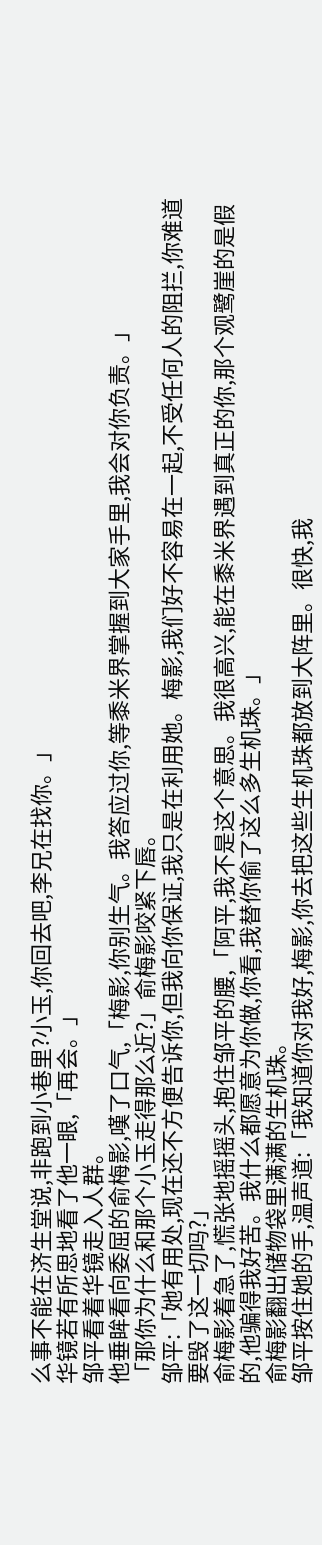么事不能在济生堂说,非跑到小巷里?小玉,你回去吧,李兄在找你。」
华镜若有所思地看了他一眼,「再会。」
邹平看着华镜走入人群。
他垂眸看向委屈的俞梅影,嘆了口气,「梅影,你别生气。我答应过你,等黍米界掌握到大家手里,我会对你负责。」
「那你为什么和那个小玉走得那么近?」俞梅影咬紧下唇。
邹平:「她有用处,现在还不方便告诉你,但我向你保证,我只是在利用她。梅影,我们好不容易在一起,不受任何人的阻拦,你难道要毁了这一切吗?」
俞梅影着急了,慌张地摇摇头,抱住邹平的腰,「阿平,我不是这个意思。我很高兴,能在黍米界遇到真正的你,那个观鹭崖的是假的,他骗得我好苦。我什么都愿意为你做,你看,我替你偷了这么多生机珠。」
俞梅影翻出储物袋里满满的生机珠。
邹平按住她的手,温声道:「我知道你对我好,梅影,你去把这些生机珠都放到大阵里。很快,我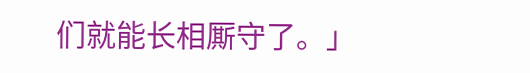们就能长相厮守了。」